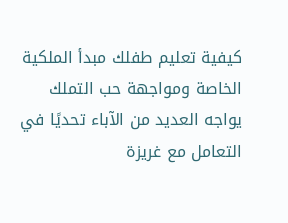كيفية تعليم طفلك مبدأ الملكية الخاصة ومواجهة حب التملك
يواجه العديد من الآباء تحديًا في التعامل مع غريزة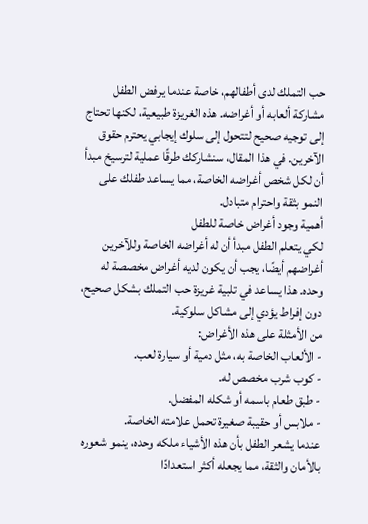حب التملك لدى أطفالهم، خاصة عندما يرفض الطفل مشاركة ألعابه أو أغراضه. هذه الغريزة طبيعية، لكنها تحتاج إلى توجيه صحيح لتتحول إلى سلوك إيجابي يحترم حقوق الآخرين. في هذا المقال، سنشاركك طرقًا عملية لترسيخ مبدأ أن لكل شخص أغراضه الخاصة، مما يساعد طفلك على النمو بثقة واحترام متبادل.
أهمية وجود أغراض خاصة للطفل
لكي يتعلم الطفل مبدأ أن له أغراضه الخاصة وللآخرين أغراضهم أيضًا، يجب أن يكون لديه أغراض مخصصة له وحده. هذا يساعد في تلبية غريزة حب التملك بشكل صحيح، دون إفراط يؤدي إلى مشاكل سلوكية.
من الأمثلة على هذه الأغراض:
- الألعاب الخاصة به، مثل دمية أو سيارة لعب.
- كوب شرب مخصص له.
- طبق طعام باسمه أو شكله المفضل.
- ملابس أو حقيبة صغيرة تحمل علامته الخاصة.
عندما يشعر الطفل بأن هذه الأشياء ملكه وحده، ينمو شعوره بالأمان والثقة، مما يجعله أكثر استعدادًا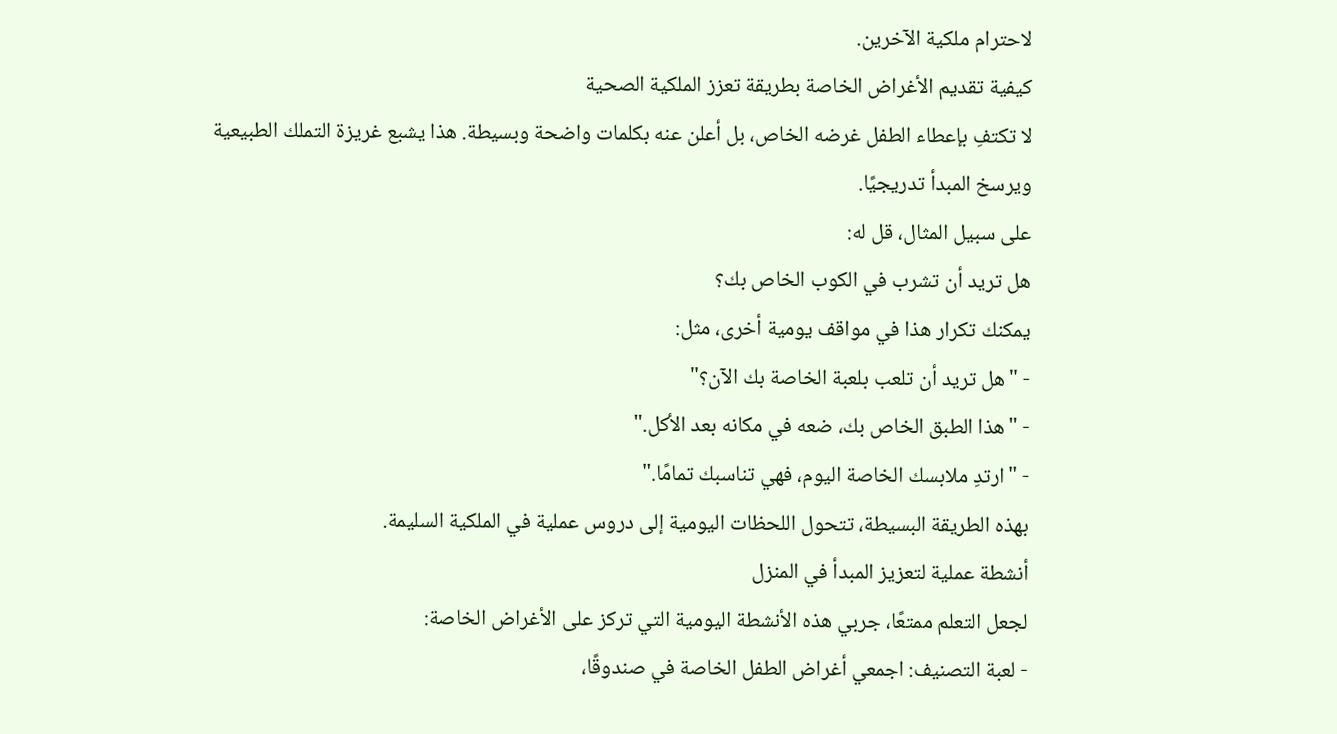لاحترام ملكية الآخرين.
كيفية تقديم الأغراض الخاصة بطريقة تعزز الملكية الصحية
لا تكتفِ بإعطاء الطفل غرضه الخاص، بل أعلن عنه بكلمات واضحة وبسيطة. هذا يشبع غريزة التملك الطبيعية ويرسخ المبدأ تدريجيًا.
على سبيل المثال، قل له:
هل تريد أن تشرب في الكوب الخاص بك؟
يمكنك تكرار هذا في مواقف يومية أخرى، مثل:
- "هل تريد أن تلعب بلعبة الخاصة بك الآن؟"
- "هذا الطبق الخاص بك، ضعه في مكانه بعد الأكل."
- "ارتدِ ملابسك الخاصة اليوم، فهي تناسبك تمامًا."
بهذه الطريقة البسيطة، تتحول اللحظات اليومية إلى دروس عملية في الملكية السليمة.
أنشطة عملية لتعزيز المبدأ في المنزل
لجعل التعلم ممتعًا، جربي هذه الأنشطة اليومية التي تركز على الأغراض الخاصة:
- لعبة التصنيف: اجمعي أغراض الطفل الخاصة في صندوقًا،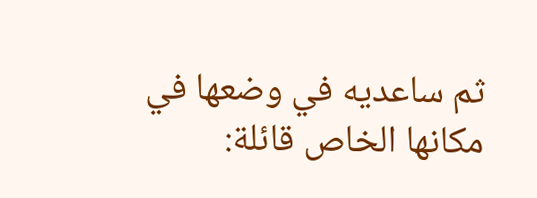ثم ساعديه في وضعها في مكانها الخاص قائلة: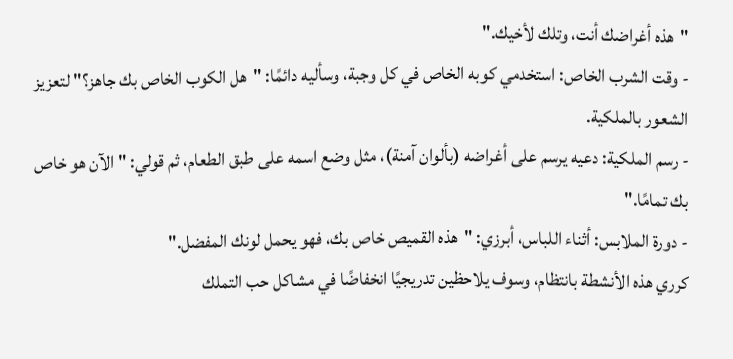"هذه أغراضك أنت، وتلك لأخيك."
- وقت الشرب الخاص: استخدمي كوبه الخاص في كل وجبة، وسأليه دائمًا: "هل الكوب الخاص بك جاهز؟" لتعزيز الشعور بالملكية.
- رسم الملكية: دعيه يرسم على أغراضه (بألوان آمنة)، مثل وضع اسمه على طبق الطعام، ثم قولي: "الآن هو خاص بك تمامًا."
- دورة الملابس: أثناء اللباس، أبرزي: "هذه القميص خاص بك، فهو يحمل لونك المفضل."
كرري هذه الأنشطة بانتظام، وسوف يلاحظين تدريجيًا انخفاضًا في مشاكل حب التملك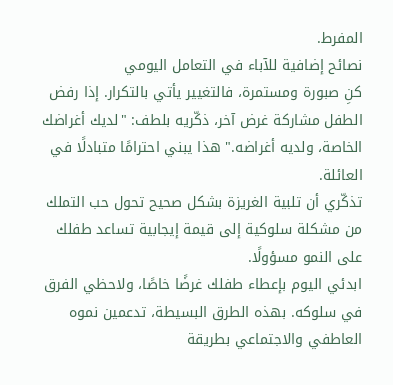المفرط.
نصائح إضافية للآباء في التعامل اليومي
كنِ صبورة ومستمرة، فالتغيير يأتي بالتكرار. إذا رفض الطفل مشاركة غرض آخر، ذكّريه بلطف: "لديك أغراضك الخاصة، ولديه أغراضه." هذا يبني احترامًا متبادلًا في العائلة.
تذكّري أن تلبية الغريزة بشكل صحيح تحول حب التملك من مشكلة سلوكية إلى قيمة إيجابية تساعد طفلك على النمو مسؤولًا.
ابدئي اليوم بإعطاء طفلك غرضًا خاصًا، ولاحظي الفرق في سلوكه. بهذه الطرق البسيطة، تدعمين نموه العاطفي والاجتماعي بطريقة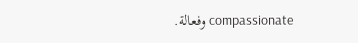compassionate وفعالة.